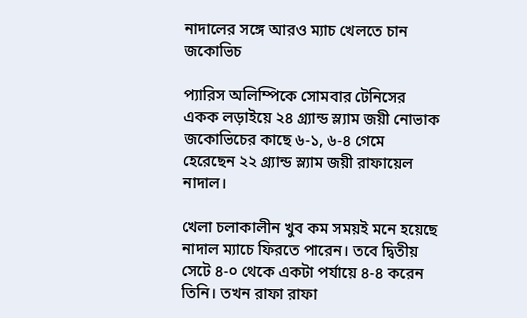নাদালের সঙ্গে আরও ম্যাচ খেলতে চান জকোভিচ

প্যারিস অলিম্পিকে সোমবার টেনিসের একক লড়াইয়ে ২৪ গ্র্যান্ড স্ল্যাম জয়ী নোভাক জকোভিচের কাছে ৬-১, ৬-৪ গেমে হেরেছেন ২২ গ্র্যান্ড স্ল্যাম জয়ী রাফায়েল নাদাল।

খেলা চলাকালীন খুব কম সময়ই মনে হয়েছে নাদাল ম্যাচে ফিরতে পারেন। তবে দ্বিতীয় সেটে ৪-০ থেকে একটা পর্যায়ে ৪-৪ করেন তিনি। তখন রাফা রাফা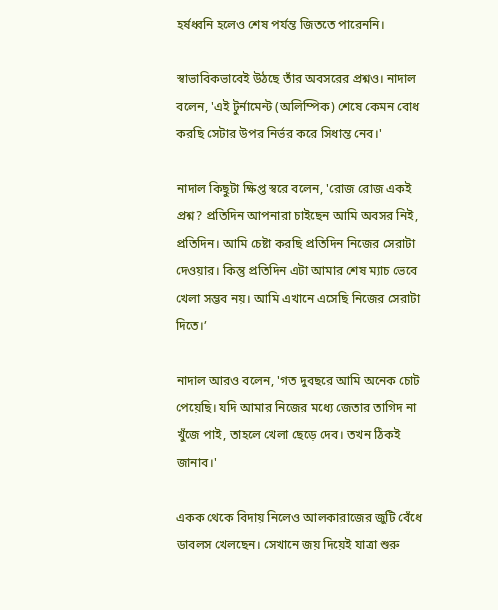হর্ষধ্বনি হলেও শেষ পর্যন্ত জিততে পারেননি।

স্বাভাবিকভাবেই উঠছে তাঁর অবসরের প্রশ্নও। নাদাল বলেন, 'এই টুর্নামেন্ট (অলিম্পিক) শেষে কেমন বোধ করছি সেটার উপর নির্ভর করে সিধান্ত নেব।'

নাদাল কিছুটা ক্ষিপ্ত স্বরে বলেন, 'রোজ রোজ একই প্রশ্ন? প্রতিদিন আপনারা চাইছেন আমি অবসর নিই, প্রতিদিন। আমি চেষ্টা করছি প্রতিদিন নিজের সেরাটা দেওয়ার। কিন্তু প্রতিদিন এটা আমার শেষ ম্যাচ ভেবে খেলা সম্ভব নয়। আমি এখানে এসেছি নিজের সেরাটা দিতে।’

নাদাল আরও বলেন, 'গত দুবছরে আমি অনেক চোট পেয়েছি। যদি আমার নিজের মধ্যে জেতার তাগিদ না খুঁজে পাই, তাহলে খেলা ছেড়ে দেব। তখন ঠিকই জানাব।'

একক থেকে বিদায় নিলেও আলকারাজের জুটি বেঁধে ডাবলস খেলছেন। সেখানে জয় দিয়েই যাত্রা শুরু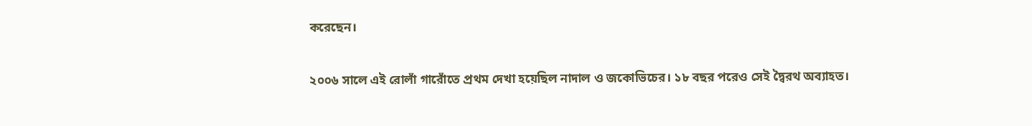করেছেন।

২০০৬ সালে এই রোলাঁ গারোঁতে প্রথম দেখা হয়েছিল নাদাল ও জকোভিচের। ১৮ বছর পরেও সেই দ্বৈরথ অব্যাহত।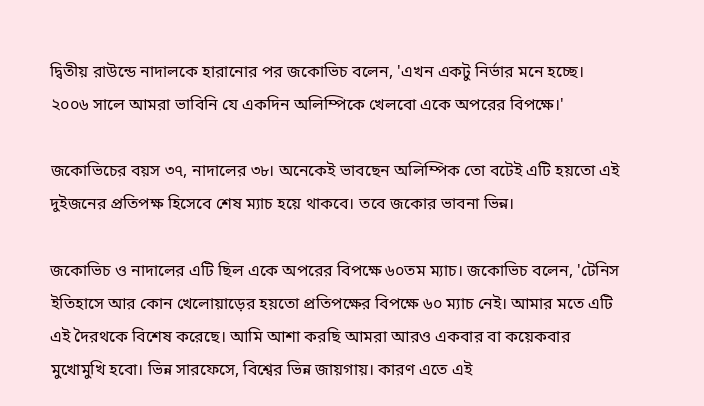দ্বিতীয় রাউন্ডে নাদালকে হারানোর পর জকোভিচ বলেন, 'এখন একটু নির্ভার মনে হচ্ছে। ২০০৬ সালে আমরা ভাবিনি যে একদিন অলিম্পিকে খেলবো একে অপরের বিপক্ষে।'

জকোভিচের বয়স ৩৭, নাদালের ৩৮। অনেকেই ভাবছেন অলিম্পিক তো বটেই এটি হয়তো এই দুইজনের প্রতিপক্ষ হিসেবে শেষ ম্যাচ হয়ে থাকবে। তবে জকোর ভাবনা ভিন্ন।

জকোভিচ ও নাদালের এটি ছিল একে অপরের বিপক্ষে ৬০তম ম্যাচ। জকোভিচ বলেন, 'টেনিস ইতিহাসে আর কোন খেলোয়াড়ের হয়তো প্রতিপক্ষের বিপক্ষে ৬০ ম্যাচ নেই। আমার মতে এটি এই দৈরথকে বিশেষ করেছে। আমি আশা করছি আমরা আরও একবার বা কয়েকবার মুখোমুখি হবো। ভিন্ন সারফেসে, বিশ্বের ভিন্ন জায়গায়। কারণ এতে এই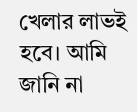খেলার লাভই হবে। আমি জানি না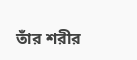তাঁর শরীর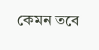কেমন তবে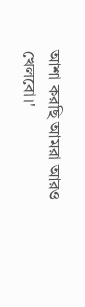আশা করছি আমরা আরও খেলবো।'